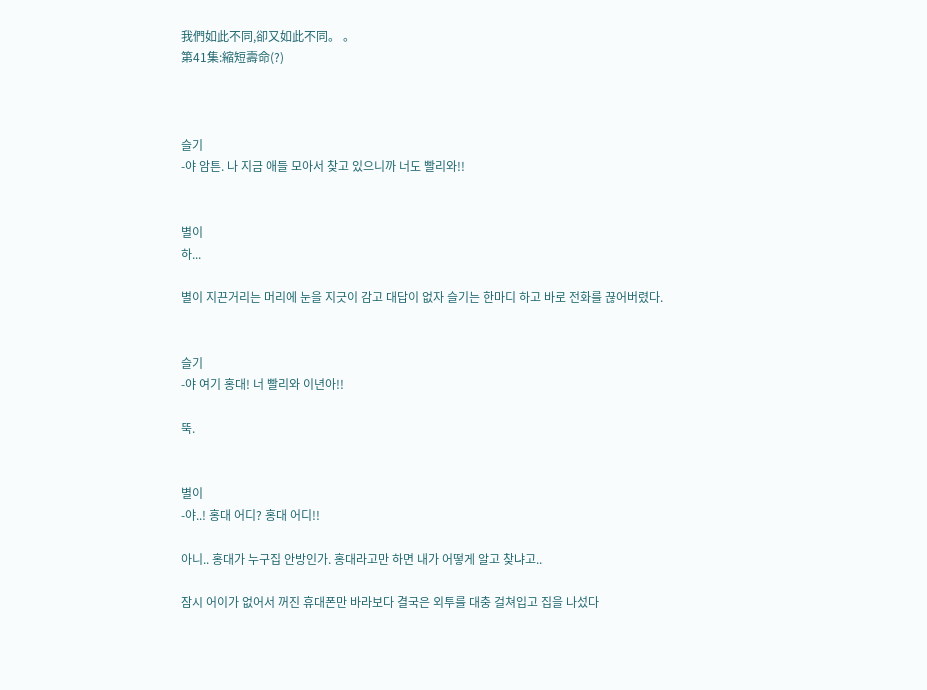我們如此不同,卻又如此不同。 。
第41集:縮短壽命(?)



슬기
-야 암튼. 나 지금 애들 모아서 찾고 있으니까 너도 빨리와!!


별이
하...

별이 지끈거리는 머리에 눈을 지긋이 감고 대답이 없자 슬기는 한마디 하고 바로 전화를 끊어버렸다.


슬기
-야 여기 홍대! 너 빨리와 이년아!!

뚝.


별이
-야..! 홍대 어디? 홍대 어디!!

아니.. 홍대가 누구집 안방인가. 홍대라고만 하면 내가 어떻게 알고 찾냐고..

잠시 어이가 없어서 꺼진 휴대폰만 바라보다 결국은 외투를 대충 걸쳐입고 집을 나섰다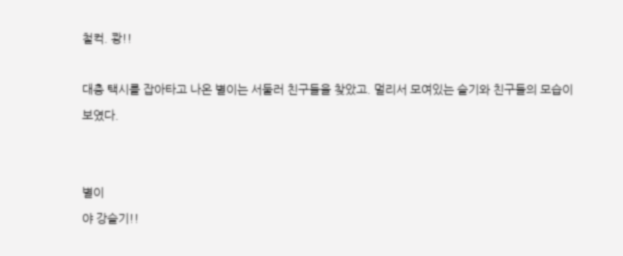철컥. 쾅!!

대충 택시를 잡아타고 나온 별이는 서둘러 친구들을 찾았고. 멀리서 모여있는 슬기와 친구들의 모습이 보였다.


별이
야 강슬기!!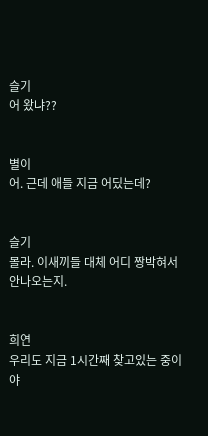슬기
어 왔냐??


별이
어. 근데 애들 지금 어딨는데?


슬기
몰라. 이새끼들 대체 어디 짱박혀서 안나오는지.


희연
우리도 지금 1시간째 찾고있는 중이야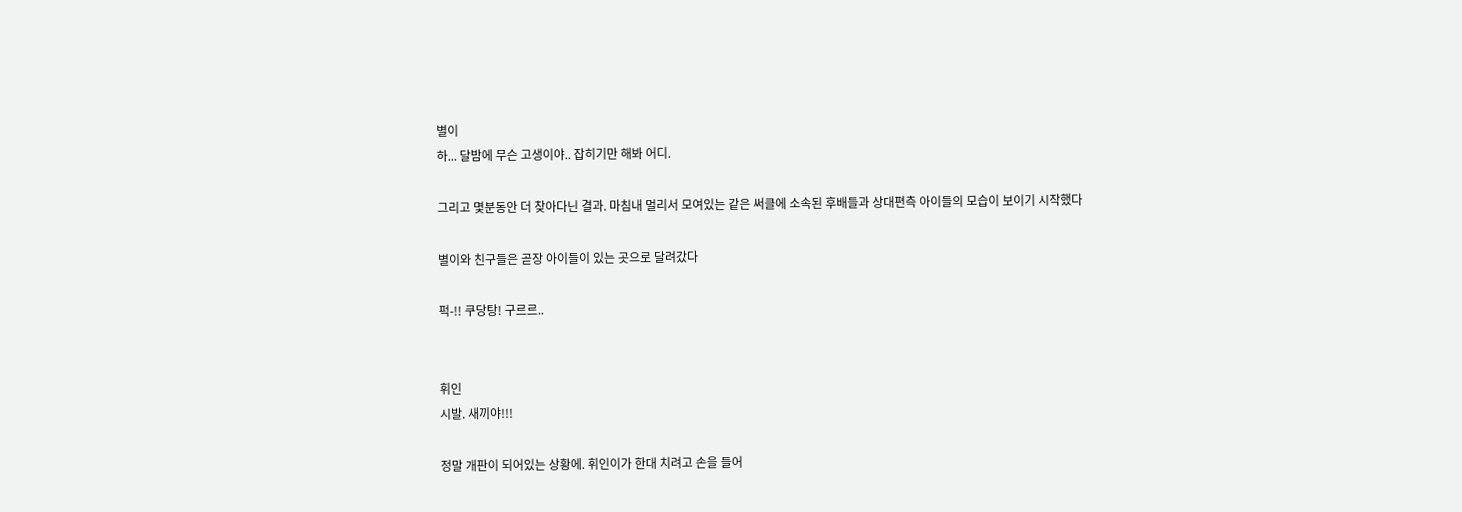별이
하... 달밤에 무슨 고생이야.. 잡히기만 해봐 어디.

그리고 몇분동안 더 찾아다닌 결과. 마침내 멀리서 모여있는 같은 써클에 소속된 후배들과 상대편측 아이들의 모습이 보이기 시작했다

별이와 친구들은 곧장 아이들이 있는 곳으로 달려갔다

퍽-!! 쿠당탕! 구르르..


휘인
시발. 새끼야!!!

정말 개판이 되어있는 상황에. 휘인이가 한대 치려고 손을 들어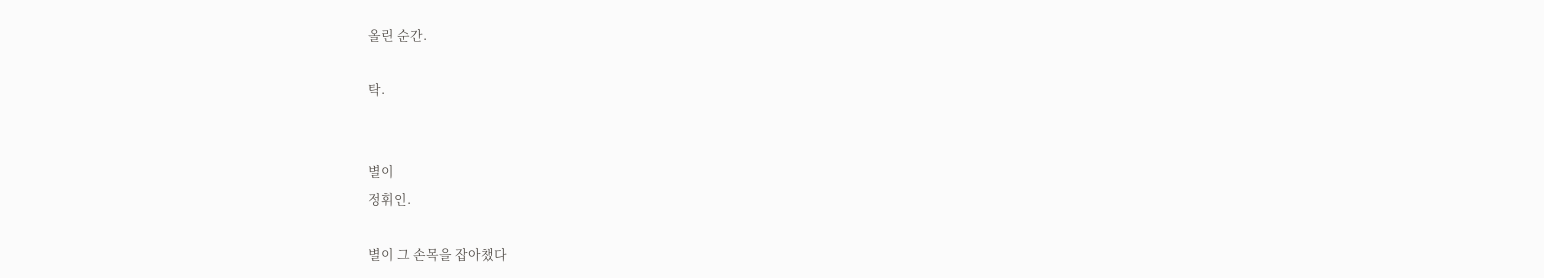올린 순간.

탁.


별이
정휘인.

별이 그 손목을 잡아챘다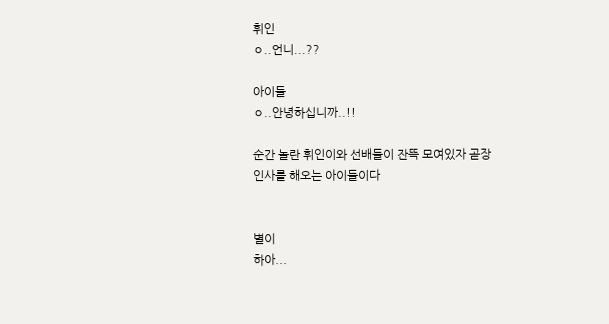휘인
ㅇ..언니...??

아이들
ㅇ..안녕하십니까..!!

순간 놀란 휘인이와 선배들이 잔뜩 모여있자 곧장 인사를 해오는 아이들이다


별이
하아...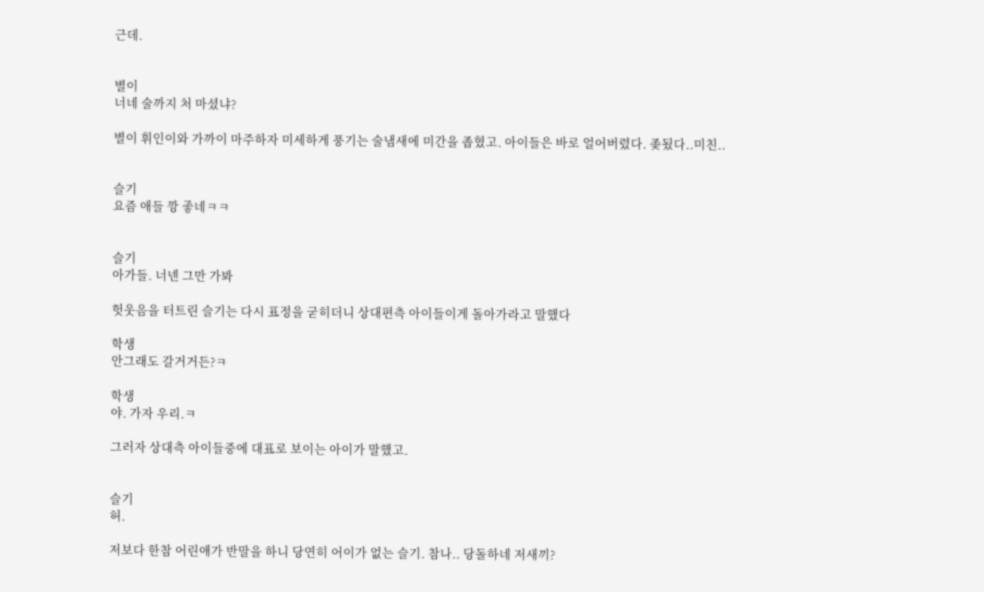근데.


별이
너네 술까지 처 마셨냐?

별이 휘인이와 가까이 마주하자 미세하게 풍기는 술냄새에 미간을 좁혔고. 아이들은 바로 얼어버렸다. 좆됬다..미친..


슬기
요즘 애들 깡 좋네ㅋㅋ


슬기
아가들. 너넨 그만 가봐

헛웃음을 터트린 슬기는 다시 표정을 굳히더니 상대편측 아이들이게 돌아가라고 말했다

학생
안그래도 갈거거든?ㅋ

학생
야. 가자 우리.ㅋ

그러자 상대측 아이들중에 대표로 보이는 아이가 말했고.


슬기
허.

저보다 한참 어린애가 반말을 하니 당연히 어이가 없는 슬기. 참나.. 당돌하네 저새끼?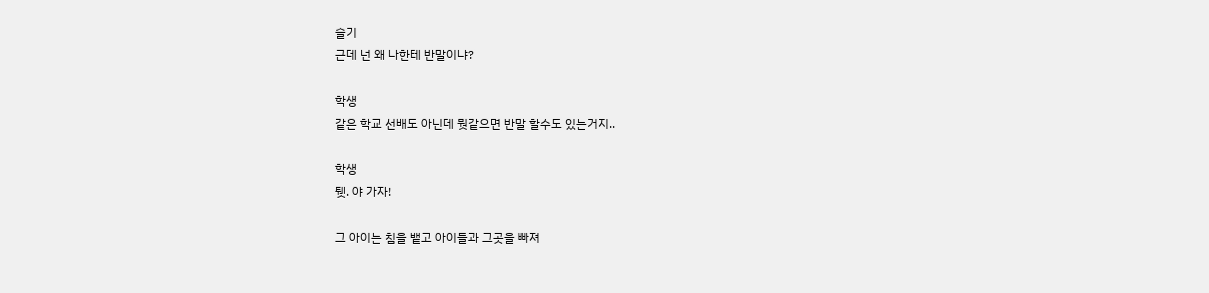슬기
근데 넌 왜 나한테 반말이냐?

학생
같은 학교 선배도 아닌데 뭣같으면 반말 할수도 있는거지..

학생
퉷. 야 가자!

그 아이는 침을 뱉고 아이들과 그곳을 빠져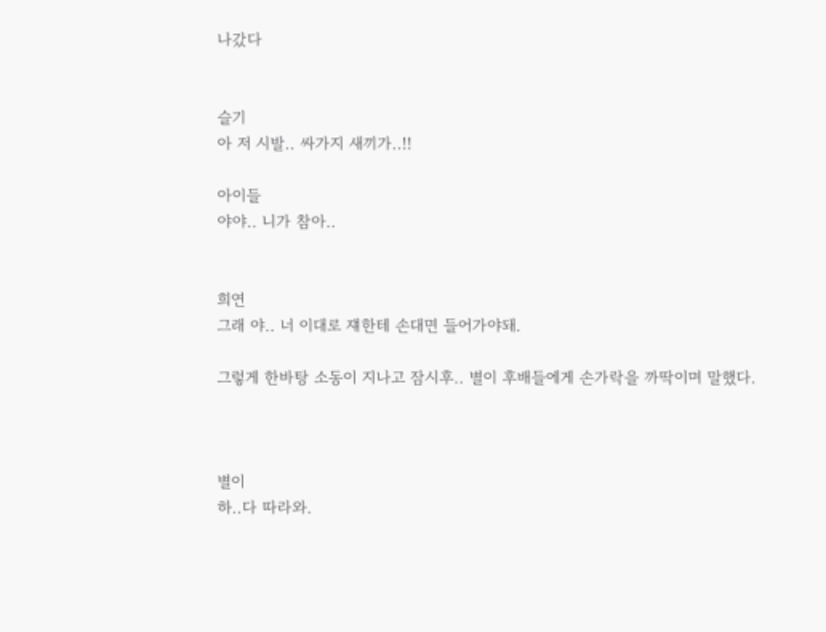나갔다


슬기
아 저 시발.. 싸가지 새끼가..!!

아이들
야야.. 니가 참아..


희연
그래 야.. 너 이대로 쟤한테 손대면 들어가야돼.

그렇게 한바탕 소동이 지나고 잠시후.. 별이 후배들에게 손가락을 까딱이며 말했다.



별이
하..다 따라와.